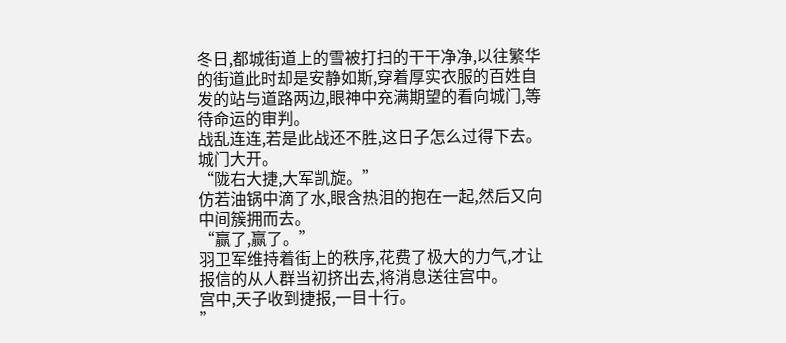冬日,都城街道上的雪被打扫的干干净净,以往繁华的街道此时却是安静如斯,穿着厚实衣服的百姓自发的站与道路两边,眼神中充满期望的看向城门,等待命运的审判。
战乱连连,若是此战还不胜,这日子怎么过得下去。
城门大开。
“陇右大捷,大军凯旋。”
仿若油锅中滴了水,眼含热泪的抱在一起,然后又向中间簇拥而去。
“赢了,赢了。”
羽卫军维持着街上的秩序,花费了极大的力气,才让报信的从人群当初挤出去,将消息送往宫中。
宫中,天子收到捷报,一目十行。
”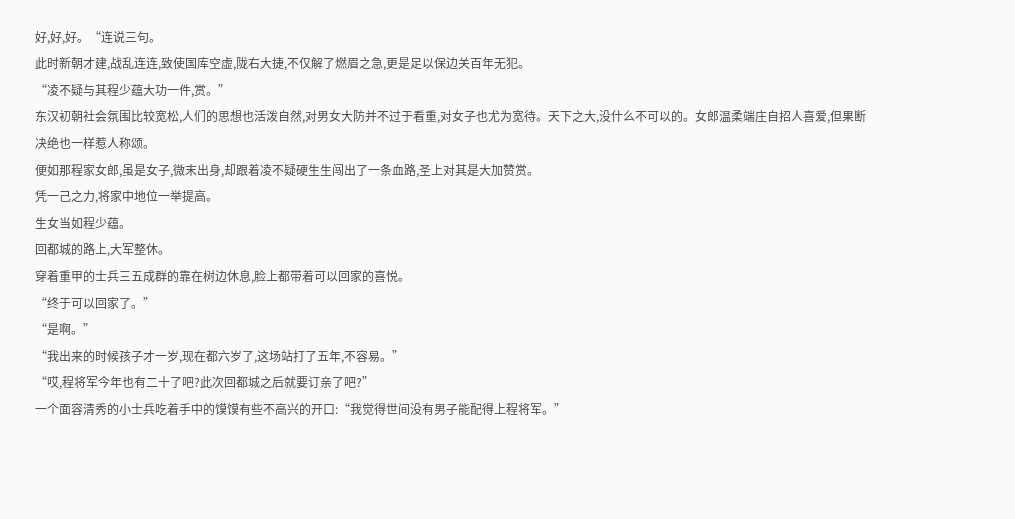好,好,好。“连说三句。
此时新朝才建,战乱连连,致使国库空虚,陇右大捷,不仅解了燃眉之急,更是足以保边关百年无犯。
“凌不疑与其程少蕴大功一件,赏。”
东汉初朝社会氛围比较宽松,人们的思想也活泼自然,对男女大防并不过于看重,对女子也尤为宽待。天下之大,没什么不可以的。女郎温柔端庄自招人喜爱,但果断决绝也一样惹人称颂。
便如那程家女郎,虽是女子,微末出身,却跟着凌不疑硬生生闯出了一条血路,圣上对其是大加赞赏。
凭一己之力,将家中地位一举提高。
生女当如程少蕴。
回都城的路上,大军整休。
穿着重甲的士兵三五成群的靠在树边休息,脸上都带着可以回家的喜悦。
“终于可以回家了。”
“是啊。”
“我出来的时候孩子才一岁,现在都六岁了,这场站打了五年,不容易。”
“哎,程将军今年也有二十了吧?此次回都城之后就要订亲了吧?”
一个面容清秀的小士兵吃着手中的馍馍有些不高兴的开口:“我觉得世间没有男子能配得上程将军。”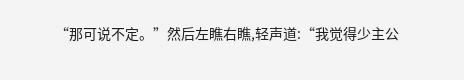“那可说不定。”然后左瞧右瞧,轻声道:“我觉得少主公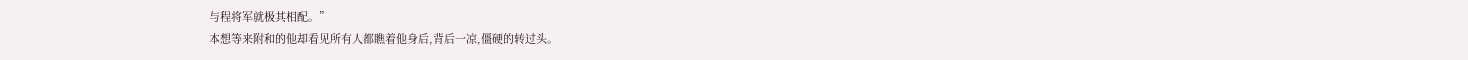与程将军就极其相配。”
本想等来附和的他却看见所有人都瞧着他身后,背后一凉,僵硬的转过头。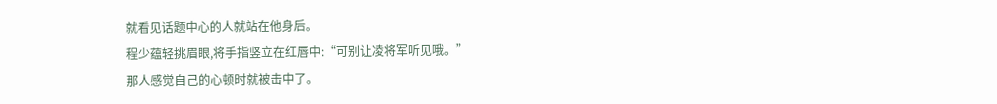就看见话题中心的人就站在他身后。
程少蕴轻挑眉眼,将手指竖立在红唇中:“可别让凌将军听见哦。”
那人感觉自己的心顿时就被击中了。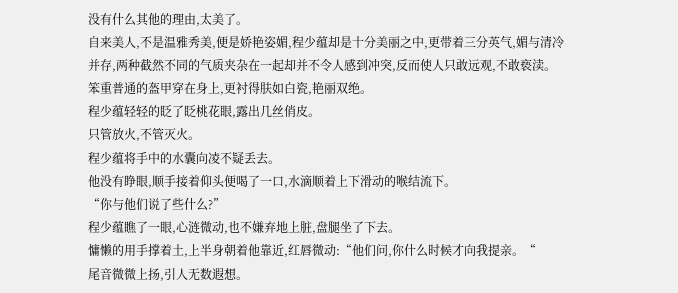没有什么其他的理由,太美了。
自来美人,不是温雅秀美,便是娇艳姿媚,程少蕴却是十分美丽之中,更带着三分英气,媚与清冷并存,两种截然不同的气质夹杂在一起却并不令人感到冲突,反而使人只敢远观,不敢亵渎。
笨重普通的盔甲穿在身上,更衬得肤如白瓷,艳丽双绝。
程少蕴轻轻的眨了眨桃花眼,露出几丝俏皮。
只管放火,不管灭火。
程少蕴将手中的水囊向凌不疑丢去。
他没有睁眼,顺手接着仰头便喝了一口,水滴顺着上下滑动的喉结流下。
“你与他们说了些什么?”
程少蕴瞧了一眼,心涟微动,也不嫌弃地上脏,盘腿坐了下去。
慵懒的用手撑着土,上半身朝着他靠近,红唇微动:“他们问,你什么时候才向我提亲。“
尾音微微上扬,引人无数遐想。